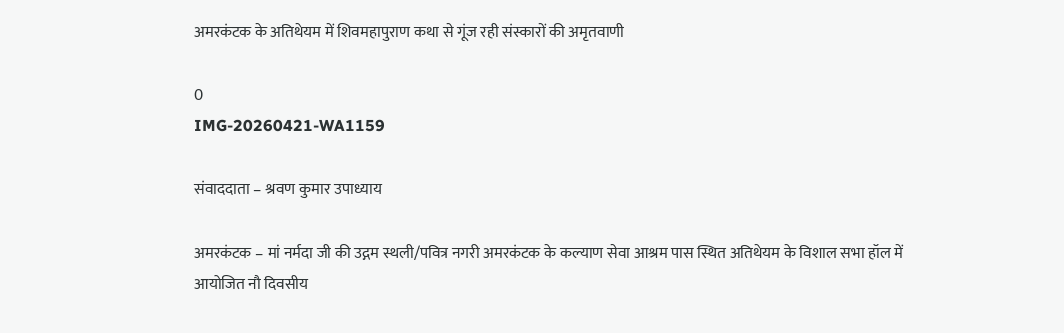अमरकंटक के अतिथेयम में शिवमहापुराण कथा से गूंज रही संस्कारों की अमृतवाणी

0
IMG-20260421-WA1159

संवाददाता – श्रवण कुमार उपाध्याय

अमरकंटक – मां नर्मदा जी की उद्गम स्थली/पवित्र नगरी अमरकंटक के कल्याण सेवा आश्रम पास स्थित अतिथेयम के विशाल सभा हॉल में आयोजित नौ दिवसीय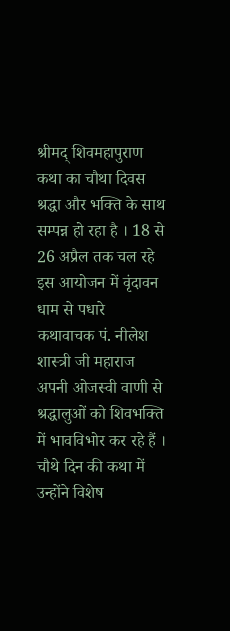श्रीमद् शिवमहापुराण कथा का चौथा दिवस श्रद्धा और भक्ति के साथ सम्पन्न हो रहा है । 18 से 26 अप्रैल तक चल रहे इस आयोजन में वृंदावन धाम से पधारे कथावाचक पं. नीलेश शास्त्री जी महाराज अपनी ओजस्वी वाणी से श्रद्धालुओं को शिवभक्ति में भावविभोर कर रहे हैं ।
चौथे दिन की कथा में उन्होंने विशेष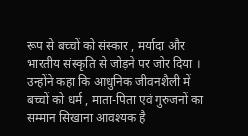रूप से बच्चों को संस्कार , मर्यादा और भारतीय संस्कृति से जोड़ने पर जोर दिया । उन्होंने कहा कि आधुनिक जीवनशैली में बच्चों को धर्म , माता-पिता एवं गुरुजनों का सम्मान सिखाना आवश्यक है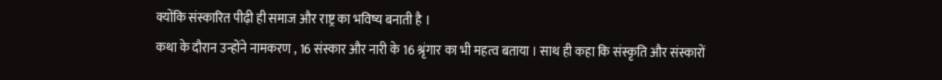क्योंकि संस्कारित पीढ़ी ही समाज और राष्ट्र का भविष्य बनाती है ।
कथा के दौरान उन्होंने नामकरण , 16 संस्कार और नारी के 16 श्रृंगार का भी महत्व बताया । साथ ही कहा कि संस्कृति और संस्कारों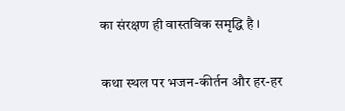का संरक्षण ही वास्तविक समृद्धि है ।

कथा स्थल पर भजन-कीर्तन और हर-हर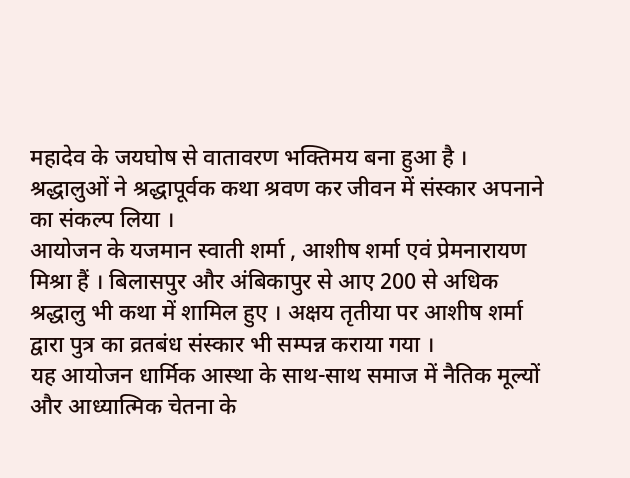महादेव के जयघोष से वातावरण भक्तिमय बना हुआ है । श्रद्धालुओं ने श्रद्धापूर्वक कथा श्रवण कर जीवन में संस्कार अपनाने का संकल्प लिया ।
आयोजन के यजमान स्वाती शर्मा , आशीष शर्मा एवं प्रेमनारायण मिश्रा हैं । बिलासपुर और अंबिकापुर से आए 200 से अधिक श्रद्धालु भी कथा में शामिल हुए । अक्षय तृतीया पर आशीष शर्मा द्वारा पुत्र का व्रतबंध संस्कार भी सम्पन्न कराया गया ।
यह आयोजन धार्मिक आस्था के साथ-साथ समाज में नैतिक मूल्यों और आध्यात्मिक चेतना के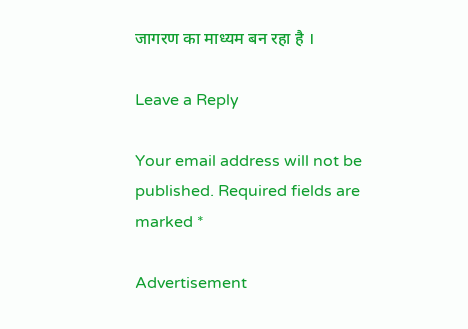जागरण का माध्यम बन रहा है ।

Leave a Reply

Your email address will not be published. Required fields are marked *

Advertisement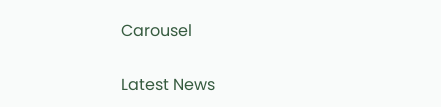Carousel

Latest News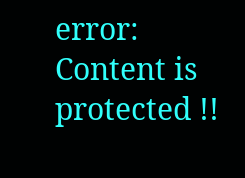error: Content is protected !!